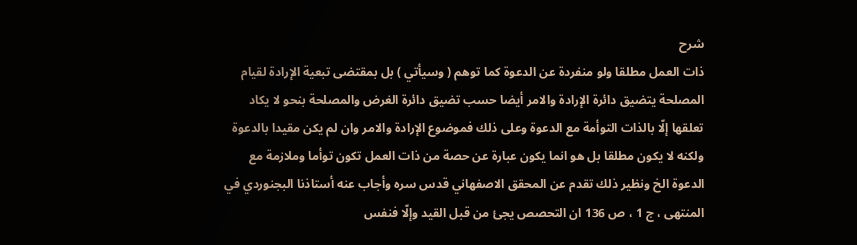شرح
ذات العمل مطلقا ولو منفردة عن الدعوة كما توهم ( وسيأتي ) بل بمقتضى تبعية الإرادة لقيام المصلحة يتضيق دائرة الإرادة والامر أيضا حسب تضيق دائرة الغرض والمصلحة بنحو لا يكاد تعلقها إلّا بالذات التوأمة مع الدعوة وعلى ذلك فموضوع الإرادة والامر وان لم يكن مقيدا بالدعوة ولكنه لا يكون مطلقا بل هو انما يكون عبارة عن حصة من ذات العمل تكون توأما وملازمة مع الدعوة الخ ونظير ذلك تقدم عن المحقق الاصفهاني قدس سره وأجاب عنه أستاذنا البجنوردي في المنتهى ، ج 1 ، ص 136 ان التحصص يجئ من قبل القيد وإلّا فنفس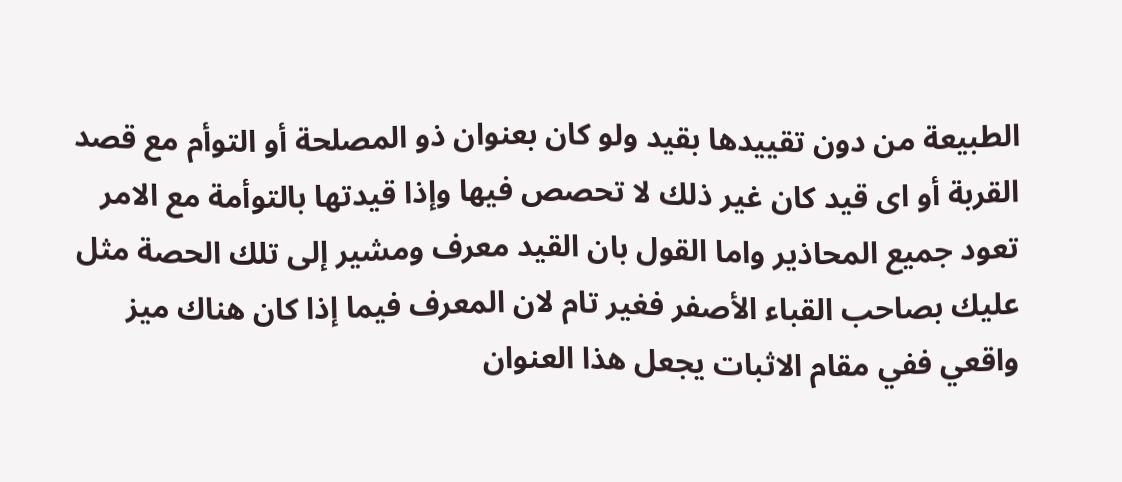الطبيعة من دون تقييدها بقيد ولو كان بعنوان ذو المصلحة أو التوأم مع قصد القربة أو اى قيد كان غير ذلك لا تحصص فيها وإذا قيدتها بالتوأمة مع الامر تعود جميع المحاذير واما القول بان القيد معرف ومشير إلى تلك الحصة مثل عليك بصاحب القباء الأصفر فغير تام لان المعرف فيما إذا كان هناك ميز واقعي ففي مقام الاثبات يجعل هذا العنوان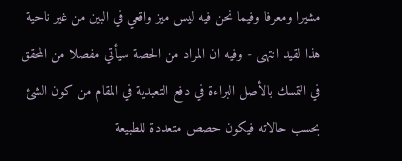مشيرا ومعرفا وفيما نحن فيه ليس ميز واقعي في البين من غير ناحية هذا لقيد انتهى - وفيه ان المراد من الحصة سيأتي مفصلا من المحقق في التمسك بالأصل البراءة في دفع التعبدية في المقام من كون الشئ بحسب حالاته فيكون حصص متعددة للطبيعة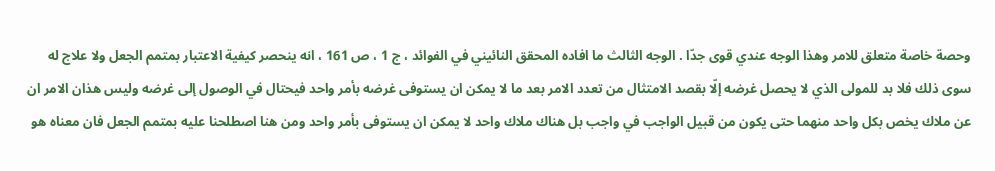وحصة خاصة متعلق للامر وهذا الوجه عندي قوى جدّا . الوجه الثالث ما افاده المحقق النائيني في الفوائد ، ج 1 ، ص 161 ، انه ينحصر كيفية الاعتبار بمتمم الجعل ولا علاج له سوى ذلك فلا بد للمولى الذي لا يحصل غرضه إلّا بقصد الامتثال من تعدد الامر بعد ما لا يمكن ان يستوفى غرضه بأمر واحد فيحتال في الوصول إلى غرضه وليس هذان الامر ان عن ملاك يخص بكل واحد منهما حتى يكون من قبيل الواجب في واجب بل هناك ملاك واحد لا يمكن ان يستوفى بأمر واحد ومن هنا اصطلحنا عليه بمتمم الجعل فان معناه هو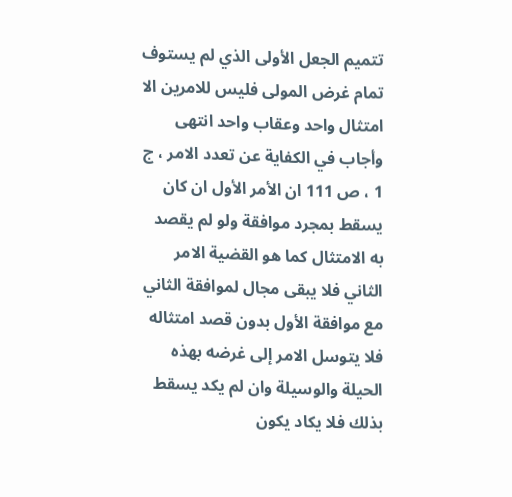تتميم الجعل الأولى الذي لم يستوف تمام غرض المولى فليس للامرين الا امتثال واحد وعقاب واحد انتهى وأجاب في الكفاية عن تعدد الامر ، ج 1 ، ص 111 ان الأمر الأول ان كان يسقط بمجرد موافقة ولو لم يقصد به الامتثال كما هو القضية الامر الثاني فلا يبقى مجال لموافقة الثاني مع موافقة الأول بدون قصد امتثاله فلا يتوسل الامر إلى غرضه بهذه الحيلة والوسيلة وان لم يكد يسقط بذلك فلا يكاد يكون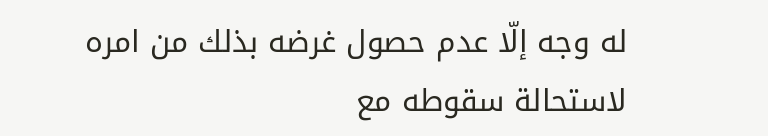له وجه إلّا عدم حصول غرضه بذلك من امره لاستحالة سقوطه مع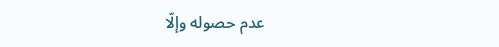عدم حصوله وإلّا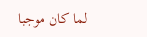لما كان موجبا